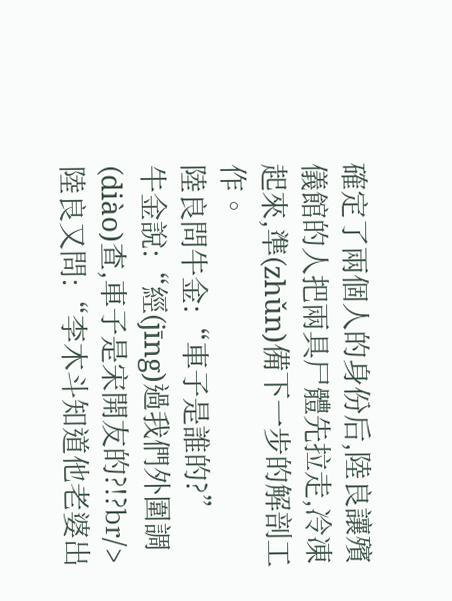確定了兩個人的身份后,陸良讓殯儀館的人把兩具尸體先拉走,冷凍起來,準(zhǔn)備下一步的解剖工作。
陸良問牛金:“車子是誰的?”
牛金說:“經(jīng)過我們外圍調(diào)查,車子是宋開友的?!?br/>
陸良又問:“李木斗知道他老婆出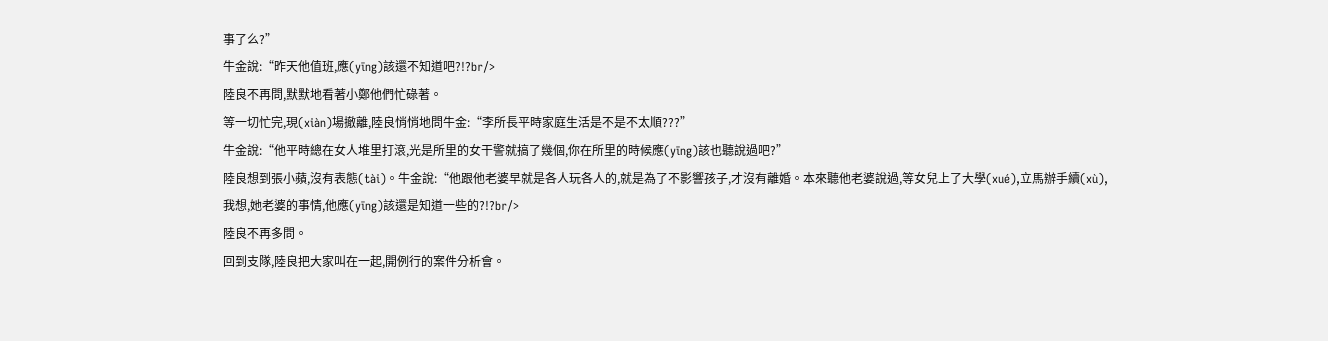事了么?”
牛金說:“昨天他值班,應(yīng)該還不知道吧?!?br/>
陸良不再問,默默地看著小鄭他們忙碌著。
等一切忙完,現(xiàn)場撤離,陸良悄悄地問牛金:“李所長平時家庭生活是不是不太順???”
牛金說:“他平時總在女人堆里打滾,光是所里的女干警就搞了幾個,你在所里的時候應(yīng)該也聽說過吧?”
陸良想到張小蘋,沒有表態(tài)。牛金說:“他跟他老婆早就是各人玩各人的,就是為了不影響孩子,才沒有離婚。本來聽他老婆說過,等女兒上了大學(xué),立馬辦手續(xù),我想,她老婆的事情,他應(yīng)該還是知道一些的?!?br/>
陸良不再多問。
回到支隊,陸良把大家叫在一起,開例行的案件分析會。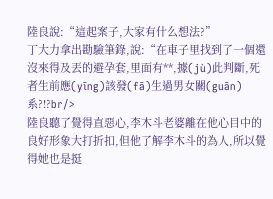陸良說:“這起案子,大家有什么想法?”
丁大力拿出勘驗筆錄,說:“在車子里找到了一個還沒來得及丟的避孕套,里面有**,據(jù)此判斷,死者生前應(yīng)該發(fā)生過男女關(guān)系?!?br/>
陸良聽了覺得直惡心,李木斗老婆離在他心目中的良好形象大打折扣,但他了解李木斗的為人,所以覺得她也是挺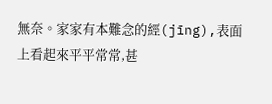無奈。家家有本難念的經(jīng),表面上看起來平平常常,甚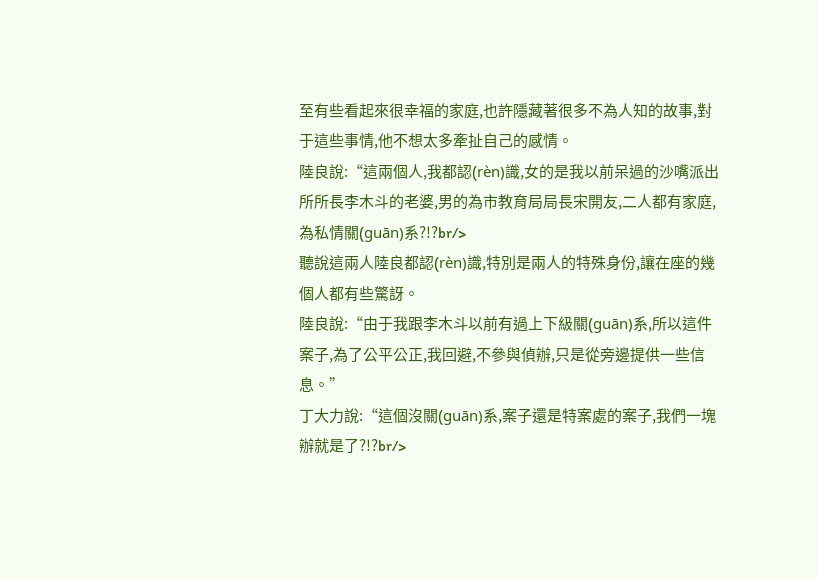至有些看起來很幸福的家庭,也許隱藏著很多不為人知的故事,對于這些事情,他不想太多牽扯自己的感情。
陸良說:“這兩個人,我都認(rèn)識,女的是我以前呆過的沙嘴派出所所長李木斗的老婆,男的為市教育局局長宋開友,二人都有家庭,為私情關(guān)系?!?br/>
聽說這兩人陸良都認(rèn)識,特別是兩人的特殊身份,讓在座的幾個人都有些驚訝。
陸良說:“由于我跟李木斗以前有過上下級關(guān)系,所以這件案子,為了公平公正,我回避,不參與偵辦,只是從旁邊提供一些信息。”
丁大力說:“這個沒關(guān)系,案子還是特案處的案子,我們一塊辦就是了?!?br/>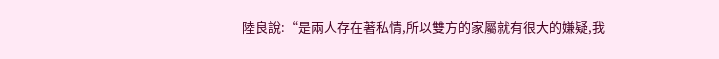陸良說:“是兩人存在著私情,所以雙方的家屬就有很大的嫌疑,我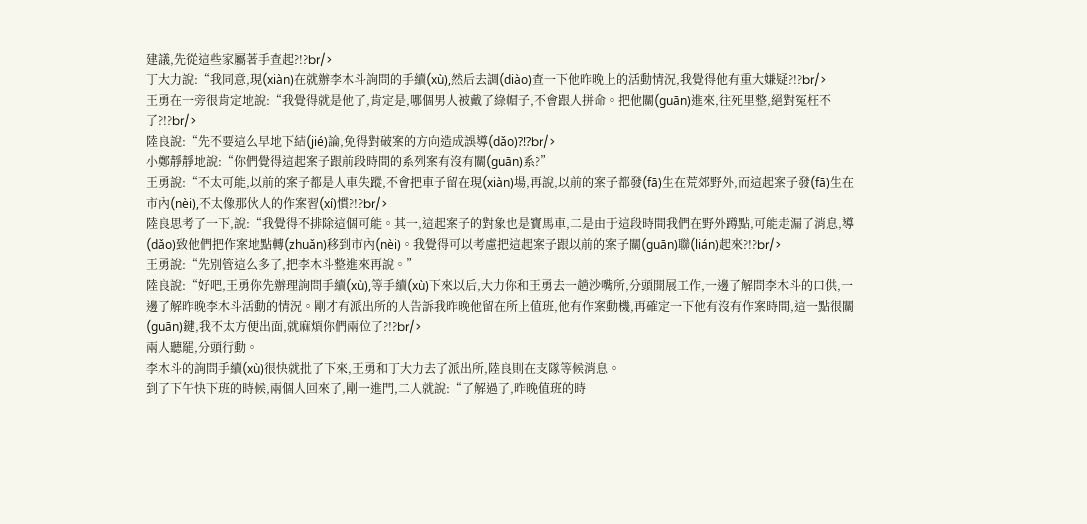建議,先從這些家屬著手查起?!?br/>
丁大力說:“我同意,現(xiàn)在就辦李木斗詢問的手續(xù),然后去調(diào)查一下他昨晚上的活動情況,我覺得他有重大嫌疑?!?br/>
王勇在一旁很肯定地說:“我覺得就是他了,肯定是,哪個男人被戴了綠帽子,不會跟人拼命。把他關(guān)進來,往死里整,絕對冤枉不了?!?br/>
陸良說:“先不要這么早地下結(jié)論,免得對破案的方向造成誤導(dǎo)?!?br/>
小鄭靜靜地說:“你們覺得這起案子跟前段時間的系列案有沒有關(guān)系?”
王勇說:“不太可能,以前的案子都是人車失蹤,不會把車子留在現(xiàn)場,再說,以前的案子都發(fā)生在荒郊野外,而這起案子發(fā)生在市內(nèi),不太像那伙人的作案習(xí)慣?!?br/>
陸良思考了一下,說:“我覺得不排除這個可能。其一,這起案子的對象也是寶馬車,二是由于這段時間我們在野外蹲點,可能走漏了消息,導(dǎo)致他們把作案地點轉(zhuǎn)移到市內(nèi)。我覺得可以考慮把這起案子跟以前的案子關(guān)聯(lián)起來?!?br/>
王勇說:“先別管這么多了,把李木斗整進來再說。”
陸良說:“好吧,王勇你先辦理詢問手續(xù),等手續(xù)下來以后,大力你和王勇去一趟沙嘴所,分頭開展工作,一邊了解問李木斗的口供,一邊了解昨晚李木斗活動的情況。剛才有派出所的人告訴我昨晚他留在所上值班,他有作案動機,再確定一下他有沒有作案時間,這一點很關(guān)鍵,我不太方便出面,就麻煩你們兩位了?!?br/>
兩人聽罷,分頭行動。
李木斗的詢問手續(xù)很快就批了下來,王勇和丁大力去了派出所,陸良則在支隊等候消息。
到了下午快下班的時候,兩個人回來了,剛一進門,二人就說:“了解過了,昨晚值班的時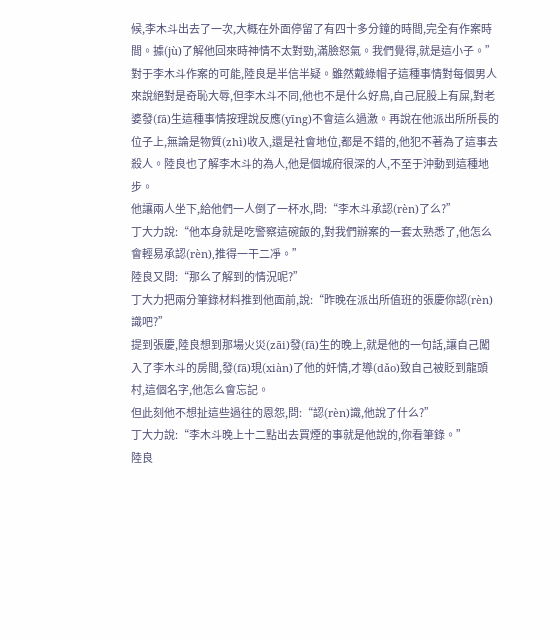候,李木斗出去了一次,大概在外面停留了有四十多分鐘的時間,完全有作案時間。據(jù)了解他回來時神情不太對勁,滿臉怒氣。我們覺得,就是這小子。”
對于李木斗作案的可能,陸良是半信半疑。雖然戴綠帽子這種事情對每個男人來說絕對是奇恥大辱,但李木斗不同,他也不是什么好鳥,自己屁股上有屎,對老婆發(fā)生這種事情按理說反應(yīng)不會這么過激。再說在他派出所所長的位子上,無論是物質(zhì)收入,還是社會地位,都是不錯的,他犯不著為了這事去殺人。陸良也了解李木斗的為人,他是個城府很深的人,不至于沖動到這種地步。
他讓兩人坐下,給他們一人倒了一杯水,問:“李木斗承認(rèn)了么?”
丁大力說:“他本身就是吃警察這碗飯的,對我們辦案的一套太熟悉了,他怎么會輕易承認(rèn),推得一干二凈。”
陸良又問:“那么了解到的情況呢?”
丁大力把兩分筆錄材料推到他面前,說:“昨晚在派出所值班的張慶你認(rèn)識吧?”
提到張慶,陸良想到那場火災(zāi)發(fā)生的晚上,就是他的一句話,讓自己闖入了李木斗的房間,發(fā)現(xiàn)了他的奸情,才導(dǎo)致自己被貶到龍頭村,這個名字,他怎么會忘記。
但此刻他不想扯這些過往的恩怨,問:“認(rèn)識,他說了什么?”
丁大力說:“李木斗晚上十二點出去買煙的事就是他說的,你看筆錄。”
陸良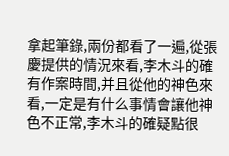拿起筆錄,兩份都看了一遍,從張慶提供的情況來看,李木斗的確有作案時間,并且從他的神色來看,一定是有什么事情會讓他神色不正常,李木斗的確疑點很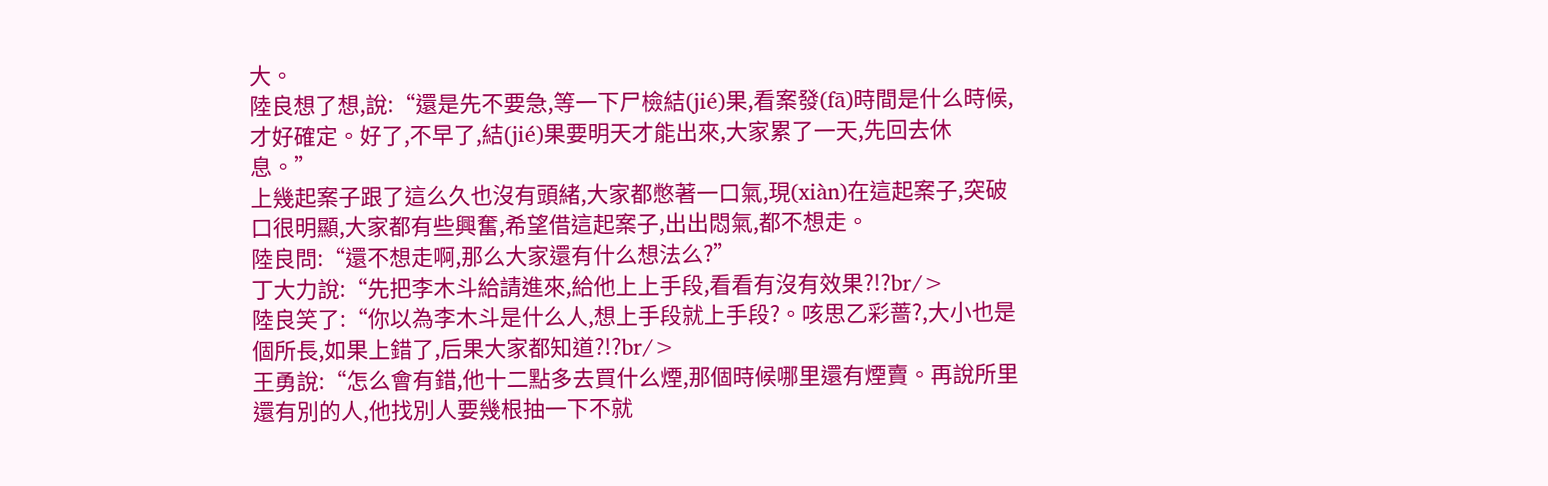大。
陸良想了想,說:“還是先不要急,等一下尸檢結(jié)果,看案發(fā)時間是什么時候,才好確定。好了,不早了,結(jié)果要明天才能出來,大家累了一天,先回去休息。”
上幾起案子跟了這么久也沒有頭緒,大家都憋著一口氣,現(xiàn)在這起案子,突破口很明顯,大家都有些興奮,希望借這起案子,出出悶氣,都不想走。
陸良問:“還不想走啊,那么大家還有什么想法么?”
丁大力說:“先把李木斗給請進來,給他上上手段,看看有沒有效果?!?br/>
陸良笑了:“你以為李木斗是什么人,想上手段就上手段?。咳思乙彩蔷?,大小也是個所長,如果上錯了,后果大家都知道?!?br/>
王勇說:“怎么會有錯,他十二點多去買什么煙,那個時候哪里還有煙賣。再說所里還有別的人,他找別人要幾根抽一下不就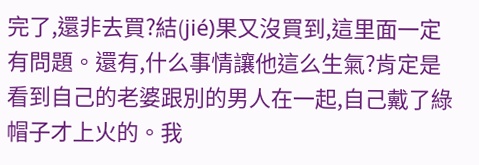完了,還非去買?結(jié)果又沒買到,這里面一定有問題。還有,什么事情讓他這么生氣?肯定是看到自己的老婆跟別的男人在一起,自己戴了綠帽子才上火的。我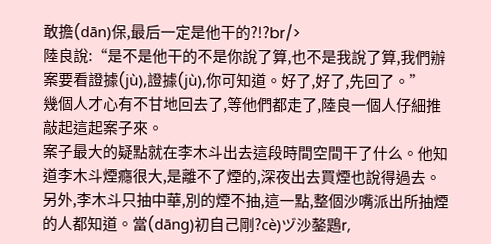敢擔(dān)保,最后一定是他干的?!?br/>
陸良說:“是不是他干的不是你說了算,也不是我說了算,我們辦案要看證據(jù),證據(jù),你可知道。好了,好了,先回了。”
幾個人才心有不甘地回去了,等他們都走了,陸良一個人仔細推敲起這起案子來。
案子最大的疑點就在李木斗出去這段時間空間干了什么。他知道李木斗煙癮很大,是離不了煙的,深夜出去買煙也說得過去。另外,李木斗只抽中華,別的煙不抽,這一點,整個沙嘴派出所抽煙的人都知道。當(dāng)初自己剛?cè)ヅ沙鏊鶗r,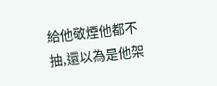給他敬煙他都不抽,還以為是他架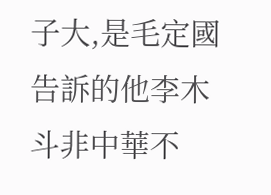子大,是毛定國告訴的他李木斗非中華不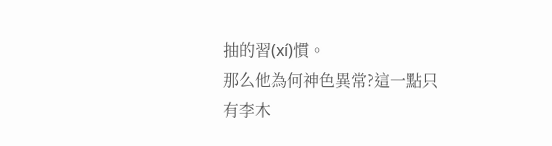抽的習(xí)慣。
那么他為何神色異常?這一點只有李木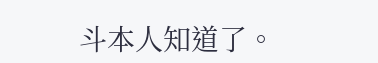斗本人知道了。